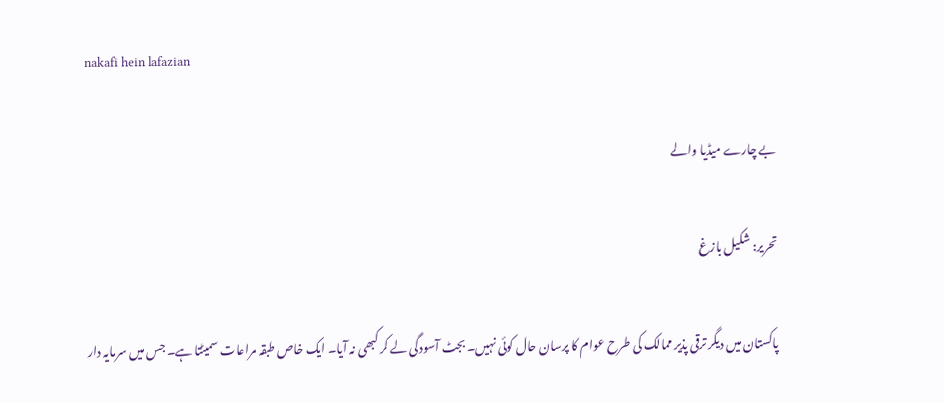nakafi hein lafazian

بے چارے میڈیا والے

تحریر: شکیل بازغ

پاکستان میں دیگر ترقی پذیر ممالک کی طرح عوام کا پرسان حال کوئی نہیں۔ بجٹ آسودگی لے کر کبھی نہ آیا۔ ایک خاص طبقہ مراعات سمیٹتا ہے۔ جس میں سرمایہ دار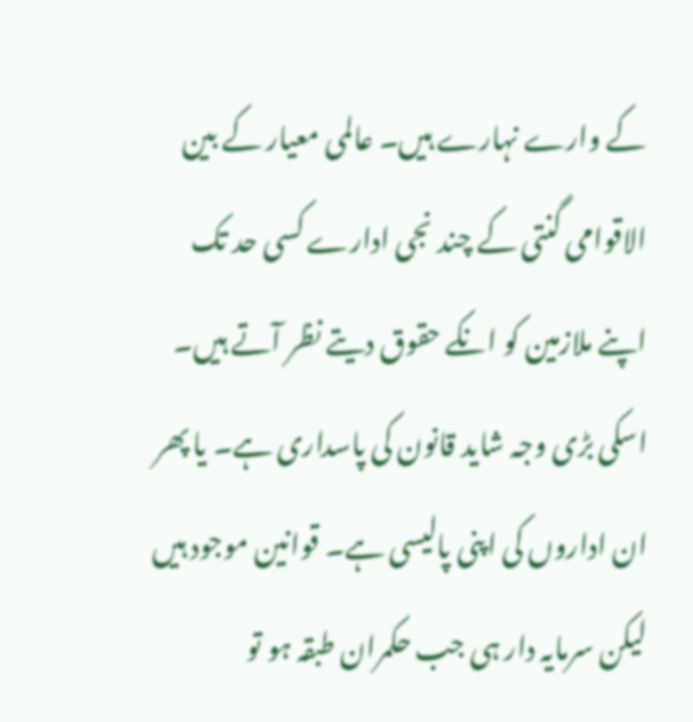کے وارے نہارے ہیں۔ عالمی معیار کے بین الاقوامی گنتی کے چند نجی ادارے کسی حد تک اپنے ملازمین کو انکے حقوق دیتے نظر آتے ہیں۔ اسکی بڑی وجہ شاید قانون کی پاسداری ہے۔ یا پھر ان اداروں کی اپنی پالیسی ہے۔ قوانین موجود ہیں لیکن سرمایہ دار ہی جب حکمران طبقہ ہو تو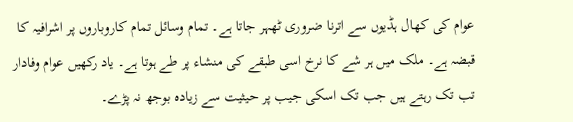عوام کی کھال ہڈیوں سے اترنا ضروری ٹھہر جاتا ہے۔ تمام وسائل تمام کاروباروں پر اشرافیہ کا قبضہ ہے۔ ملک میں ہر شے کا نرخ اسی طبقے کی منشاء پر طے ہوتا ہے۔ یاد رکھیں عوام وفادار تب تک رہتے ہیں جب تک اسکی جیب پر حیثیت سے زیادہ بوجھ نہ پڑے۔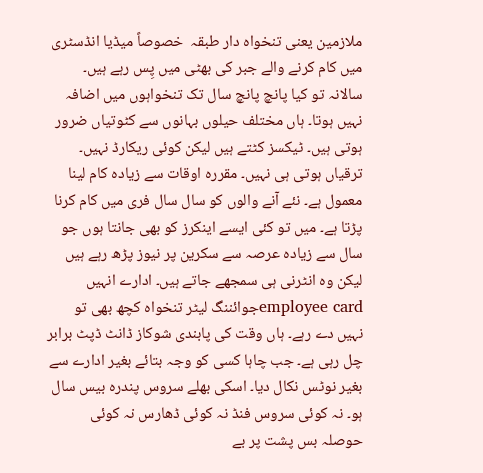ملازمین یعنی تنخواہ دار طبقہ  خصوصاً میڈیا انڈسٹری میں کام کرنے والے جبر کی بھٹی میں پِس رہے ہیں۔ سالانہ تو کیا پانچ پانچ سال تک تنخواہوں میں اضافہ نہیں ہوتا۔ ہاں مختلف حیلوں بہانوں سے کٹوتیاں ضرور ہوتی ہیں۔ ٹیکسز کٹتے ہیں لیکن کوئی ریکارڈ نہیں۔ ترقیاں ہوتی ہی نہیں۔ مقررہ اوقات سے زیادہ کام لینا معمول ہے۔ نئے آنے والوں کو سال سال فری میں کام کرنا پڑتا ہے۔ میں تو کئی ایسے اینکرز کو بھی جانتا ہوں جو سال سے زیادہ عرصہ سے سکرین پر نیوز پڑھ رہے ہیں لیکن وہ انٹرنی ہی سمجھے جاتے ہیں۔ ادارے انہیں employee cardجوائننگ لیٹر تنخواہ کچھ بھی تو نہیں دے رہے۔ ہاں وقت کی پابندی شوکاز ڈانٹ ڈپٹ برابر چل رہی ہے۔ جب چاہا کسی کو وجہ بتائے بغیر ادارے سے بغیر نوٹس نکال دیا۔ اسکی بھلے سروس پندرہ بیس سال ہو۔ نہ کوئی سروس فنڈ نہ کوئی ڈھارس نہ کوئی حوصلہ بس پشت پر بے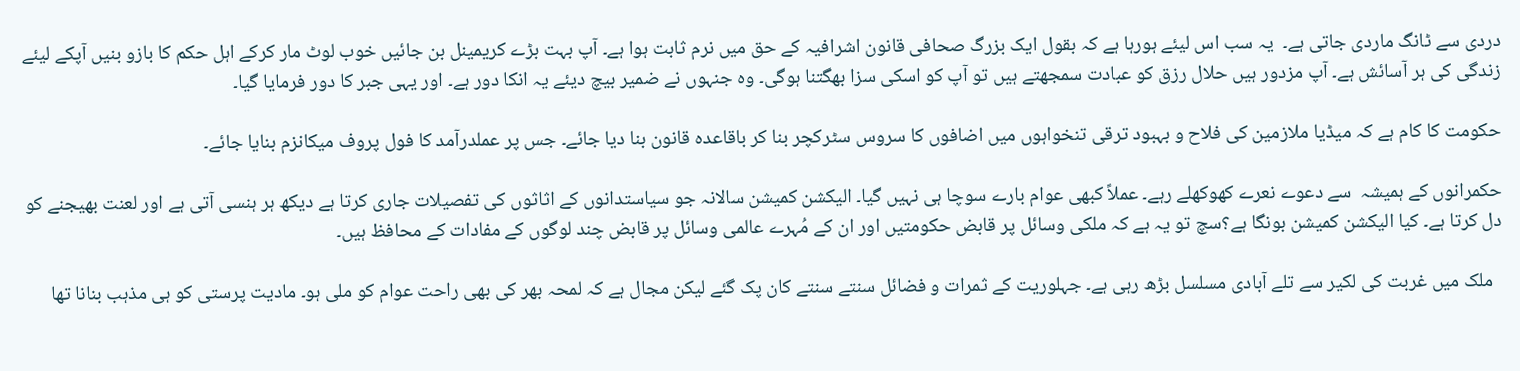دردی سے ٹانگ ماردی جاتی ہے۔  یہ سب اس لیئے ہورہا ہے کہ بقول ایک بزرگ صحافی قانون اشرافیہ کے حق میں نرم ثابت ہوا ہے۔ آپ بہت بڑے کریمینل بن جائیں خوب لوٹ مار کرکے اہل حکم کا بازو بنیں آپکے لیئے زندگی کی ہر آسائش ہے۔ آپ مزدور ہیں حلال رزق کو عبادت سمجھتے ہیں تو آپ کو اسکی سزا بھگتنا ہوگی۔ وہ جنہوں نے ضمیر بیچ دیئے یہ انکا دور ہے۔ اور یہی جبر کا دور فرمایا گیا۔

حکومت کا کام ہے کہ میڈیا ملازمین کی فلاح و بہبود ترقی تنخواہوں میں اضافوں کا سروس سٹرکچر بنا کر باقاعدہ قانون بنا دیا جائے۔ جس پر عملدرآمد کا فول پروف میکانزم بنایا جائے۔

حکمرانوں کے ہمیشہ  سے دعوے نعرے کھوکھلے رہے۔ عملاً کبھی عوام بارے سوچا ہی نہیں گیا۔ الیکشن کمیشن سالانہ جو سیاستدانوں کے اثاثوں کی تفصیلات جاری کرتا ہے دیکھ ہر ہنسی آتی ہے اور لعنت بھیجنے کو دل کرتا ہے۔ کیا الیکشن کمیشن بونگا ہے؟سچ تو یہ ہے کہ ملکی وسائل پر قابض حکومتیں اور ان کے مُہرے عالمی وسائل پر قابض چند لوگوں کے مفادات کے محافظ ہیں۔

  ملک میں غربت کی لکیر سے تلے آبادی مسلسل بڑھ رہی ہے۔ جہلوریت کے ثمرات و فضائل سنتے سنتے کان پک گئے لیکن مجال ہے کہ لمحہ بھر کی بھی راحت عوام کو ملی ہو۔ مادیت پرستی کو ہی مذہب بنانا تھا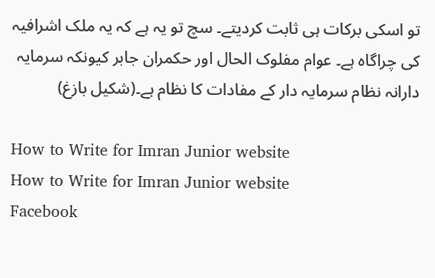تو اسکی برکات ہی ثابت کردیتے۔ سچ تو یہ ہے کہ یہ ملک اشرافیہ کی چراگاہ ہے۔ عوام مفلوک الحال اور حکمران جابر کیونکہ سرمایہ دارانہ نظام سرمایہ دار کے مفادات کا نظام ہے۔(شکیل بازغ)

How to Write for Imran Junior website
How to Write for Imran Junior website
Facebook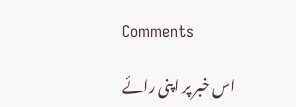Comments

اس خبر پر اپنی رائے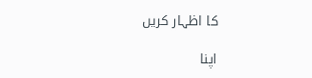کا اظہار کریں

اپنا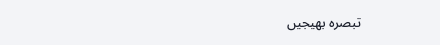تبصرہ بھیجیں